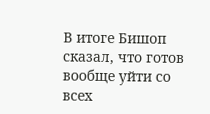В итоге Бишоп сказал, что готов вообще уйти со всех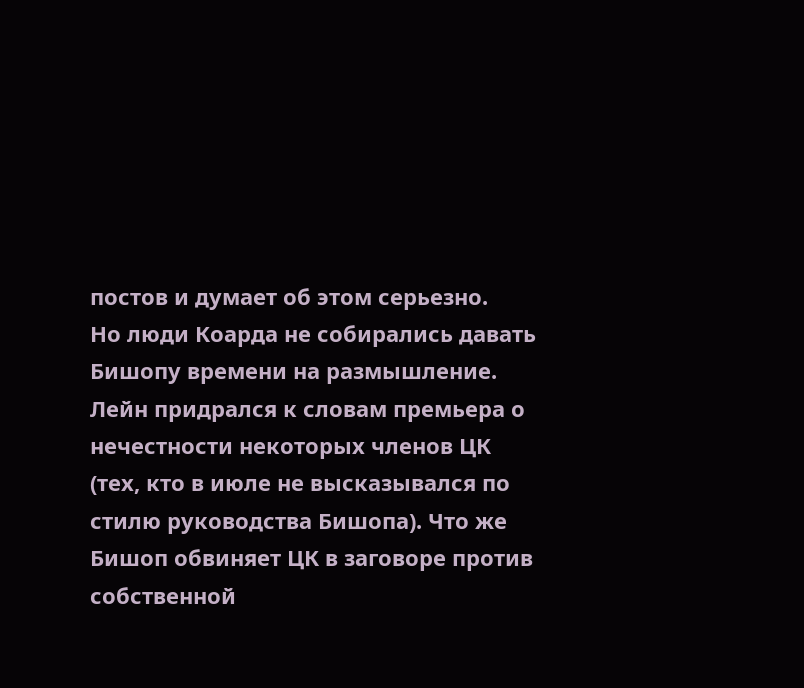постов и думает об этом серьезно.
Но люди Коарда не собирались давать Бишопу времени на размышление. Лейн придрался к словам премьера о нечестности некоторых членов ЦК (тех, кто в июле не высказывался по стилю руководства Бишопа). Что же Бишоп обвиняет ЦК в заговоре против собственной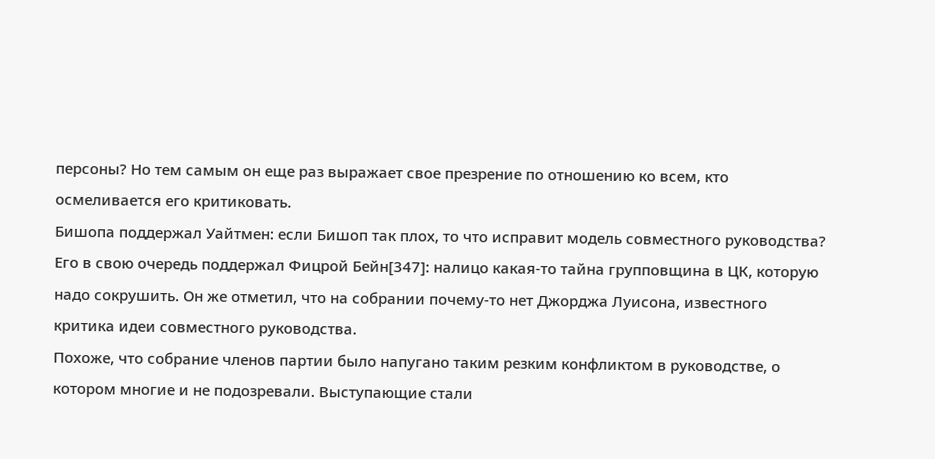персоны? Но тем самым он еще раз выражает свое презрение по отношению ко всем, кто осмеливается его критиковать.
Бишопа поддержал Уайтмен: если Бишоп так плох, то что исправит модель совместного руководства? Его в свою очередь поддержал Фицрой Бейн[347]: налицо какая-то тайна групповщина в ЦК, которую надо сокрушить. Он же отметил, что на собрании почему-то нет Джорджа Луисона, известного критика идеи совместного руководства.
Похоже, что собрание членов партии было напугано таким резким конфликтом в руководстве, о котором многие и не подозревали. Выступающие стали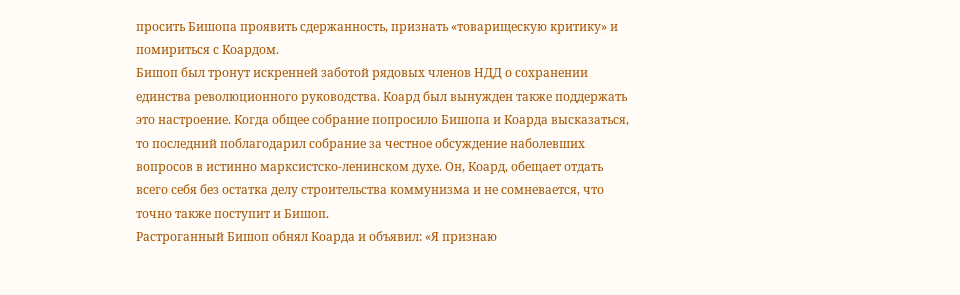просить Бишопа проявить сдержанность, признать «товарищескую критику» и помириться с Коардом.
Бишоп был тронут искренней заботой рядовых членов НДД о сохранении единства революционного руководства. Коард был вынужден также поддержать это настроение. Когда общее собрание попросило Бишопа и Коарда высказаться, то последний поблагодарил собрание за честное обсуждение наболевших вопросов в истинно марксистско-ленинском духе. Он, Коард, обещает отдать всего себя без остатка делу строительства коммунизма и не сомневается, что точно также поступит и Бишоп.
Растроганный Бишоп обнял Коарда и объявил: «Я признаю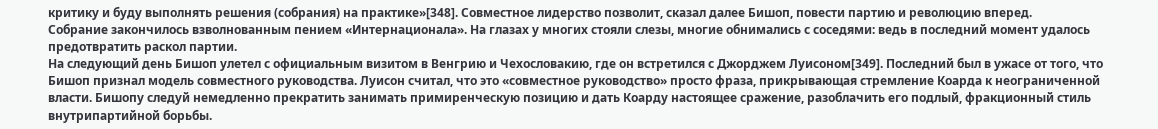критику и буду выполнять решения (собрания) на практике»[348]. Совместное лидерство позволит, сказал далее Бишоп, повести партию и революцию вперед.
Собрание закончилось взволнованным пением «Интернационала». На глазах у многих стояли слезы, многие обнимались с соседями: ведь в последний момент удалось предотвратить раскол партии.
На следующий день Бишоп улетел с официальным визитом в Венгрию и Чехословакию, где он встретился с Джорджем Луисоном[349]. Последний был в ужасе от того, что Бишоп признал модель совместного руководства. Луисон считал, что это «совместное руководство» просто фраза, прикрывающая стремление Коарда к неограниченной власти. Бишопу следуй немедленно прекратить занимать примиренческую позицию и дать Коарду настоящее сражение, разоблачить его подлый, фракционный стиль внутрипартийной борьбы.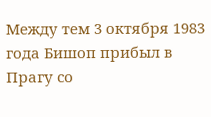Между тем 3 октября 1983 года Бишоп прибыл в Прагу со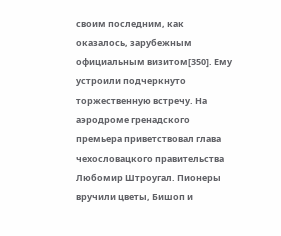своим последним, как оказалось, зарубежным официальным визитом[350]. Ему устроили подчеркнуто торжественную встречу. На аэродроме гренадского премьера приветствовал глава чехословацкого правительства Любомир Штроугал. Пионеры вручили цветы, Бишоп и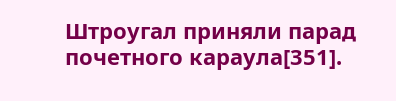Штроугал приняли парад почетного караула[351].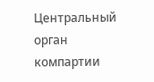Центральный орган компартии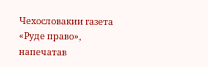Чехословакии газета «Руде право», напечатав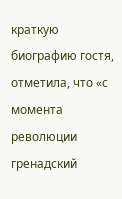краткую биографию гостя, отметила, что «с момента революции гренадский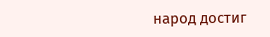народ достиг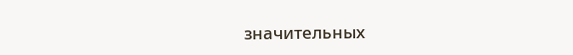значительных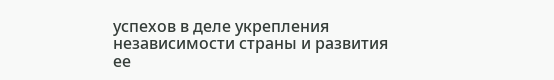успехов в деле укрепления независимости страны и развития ее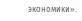экономики».